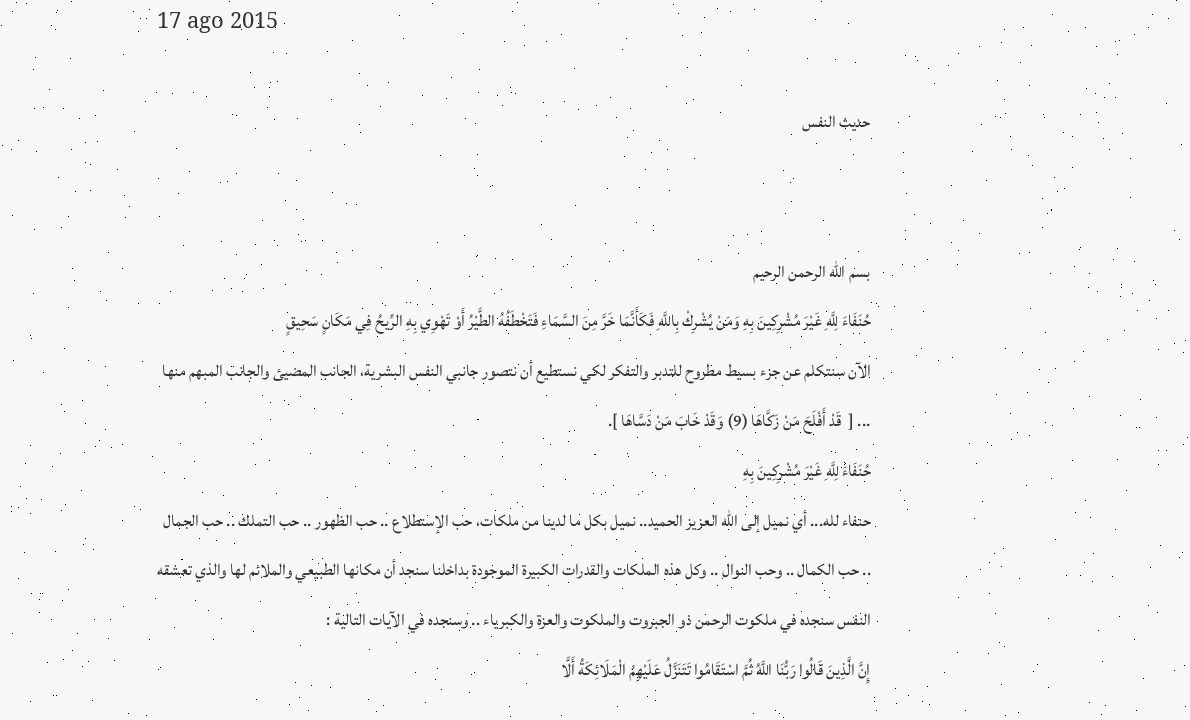17 ago 2015

حديث النفس


بسم الله الرحمن الرحيم
حُنَفَاءَ لِلَّهِ غَيْرَ مُشْرِكِينَ بِهِ وَمَنْ يُشْرِكْ بِاللَّهِ فَكَأَنَّمَا خَرَّ مِنَ السَّمَاءِ فَتَخْطَفُهُ الطَّيْرُ أَوْ تَهْوِي بِهِ الرِّيحُ فِي مَكَانٍ سَحِيقٍ
الآن سنتكلم عن جزء بسيط مطروح للتدبر والتفكر لكي نستطيع أن نتصور جانبي النفس البشرية، الجانب المضيئ والجانب المبهم منها ... [  قَدْ أَفْلَحَ مَنْ زَكَّاهَا (9) وَقَدْ خَابَ مَنْ دَسَّاهَا ].
حُنَفَاءَ لِلَّهِ غَيْرَ مُشْرِكِينَ بِهِ
حنفاء لله... أي نميل إلى الله العزيز الحميد.. نميل بكل ما لدينا من ملكات، حب الإستطلاع .. حب الظهور .. حب التملك .. حب الجمال .. حب الكمال .. وحب النوال .. وكل هذه الملكات والقدرات الكبيرة الموجودة بداخلنا سنجد أن مكانها الطبيعي والملائم لها والذي تعشقه النفس سنجده في ملكوت الرحمن ذو الجبروت والملكوت والعزة والكبرياء .. وسنجده في الآيات التالية :
إِنَّ الَّذِينَ قَالُوا رَبُّنَا اللَّهُ ثُمَّ اسْتَقَامُوا تَتَنَزَّلُ عَلَيْهِمُ الْمَلَائِكَةُ أَلَّا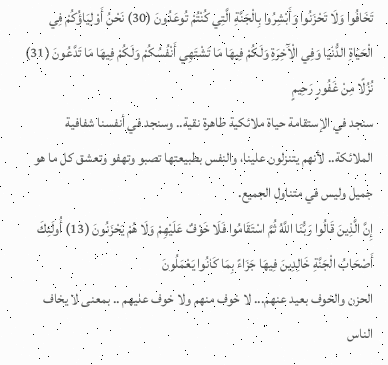تَخَافُوا وَلَا تَحْزَنُوا وَأَبْشِرُوا بِالْجَنَّةِ الَّتِي كُنْتُمْ تُوعَدُونَ (30) نَحْنُ أَوْلِيَاؤُكُمْ فِي الْحَيَاةِ الدُّنْيَا وَفِي الْآَخِرَةِ وَلَكُمْ فِيهَا مَا تَشْتَهِي أَنْفُسُكُمْ وَلَكُمْ فِيهَا مَا تَدَّعُونَ (31) نُزُلًا مِنْ غَفُورٍ رَحِيمٍ
سنجد في الإستقامة حياة ملائكية طاهرة نقية.. وسنجد في أنفسنا شفافية الملائكة.. لأنهم يتنزلون علينا، والنفس بطبيعتها تصبو وتهفو وتعشق كل ما هو جميل وليس في متناول الجميع.
إِنَّ الَّذِينَ قَالُوا رَبُّنَا اللَّهُ ثُمَّ اسْتَقَامُوا فَلَا خَوْفٌ عَلَيْهِمْ وَلَا هُمْ يَحْزَنُونَ (13) أُولَئِكَ أَصْحَابُ الْجَنَّةِ خَالِدِينَ فِيهَا جَزَاءً بِمَا كَانُوا يَعْمَلُونَ
الحزن والخوف بعيد عنهم... لا خوف منهم ولا خوف عليهم .. بمعنى لا يخاف الناس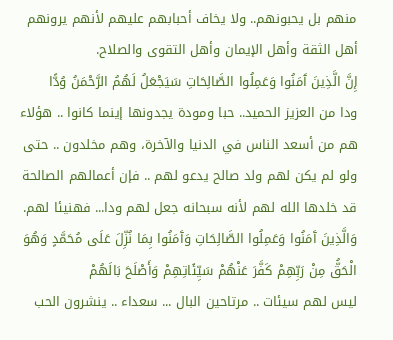منهم بل يحبونهم.. ولا يخاف أحبابهم عليهم لأنهم يرونهم أهل الثقة وأهل الإيمان وأهل التقوى والصلاح.
إِنَّ الَّذِينَ آَمَنُوا وَعَمِلُوا الصَّالِحَاتِ سَيَجْعَلُ لَهُمُ الرَّحْمَنُ وُدًّا
ودا من العزيز الحميد.. حبا ومودة يجدونها إينما كانوا .. هؤلاء هم من أسعد الناس في الدنيا والآخرة، وهم مخلدون .. حتى ولو لم يكن لهم ولد صالح يدعو لهم .. فإن أعمالهم الصالحة قد خلدها الله لهم لأنه سبحانه جعل لهم ودا... فهنيئا لهم.
وَالَّذِينَ آَمَنُوا وَعَمِلُوا الصَّالِحَاتِ وَآَمَنُوا بِمَا نُزِّلَ عَلَى مُحَمَّدٍ وَهُوَ الْحَقُّ مِنْ رَبِّهِمْ كَفَّرَ عَنْهُمْ سَيِّئَاتِهِمْ وَأَصْلَحَ بَالَهُمْ
ليس لهم سيئات .. مرتاحين البال ... سعداء .. ينشرون الحب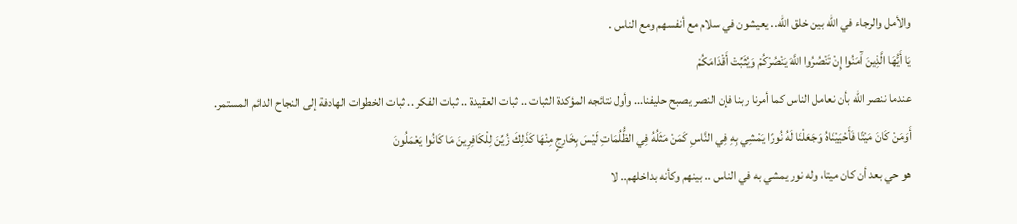والأمل والرجاء في الله بين خلق الله.. يعيشون في سلام مع أنفسهم ومع الناس .
يَا أَيُّهَا الَّذِينَ آَمَنُوا إِنْ تَنْصُرُوا اللَّهَ يَنْصُرْكُمْ وَيُثَبِّتْ أَقْدَامَكُمْ
عندما ننصر الله بأن نعامل الناس كما أمرنا ربنا فإن النصر يصبح حليفنا... وأول نتائجه المؤكدة الثبات .. ثبات العقيدة .. ثبات الفكر .. ثبات الخطوات الهادفة إلى النجاح الدائم المستمر.
أَوَمَنْ كَانَ مَيْتًا فَأَحْيَيْنَاهُ وَجَعَلْنَا لَهُ نُورًا يَمْشِي بِهِ فِي النَّاسِ كَمَنْ مَثَلُهُ فِي الظُّلُمَاتِ لَيْسَ بِخَارِجٍ مِنْهَا كَذَلِكَ زُيِّنَ لِلْكَافِرِينَ مَا كَانُوا يَعْمَلُونَ
هو حي بعد أن كان ميتا، وله نور يمشي به في الناس .. بينهم وكأنه بداخلهم.. لا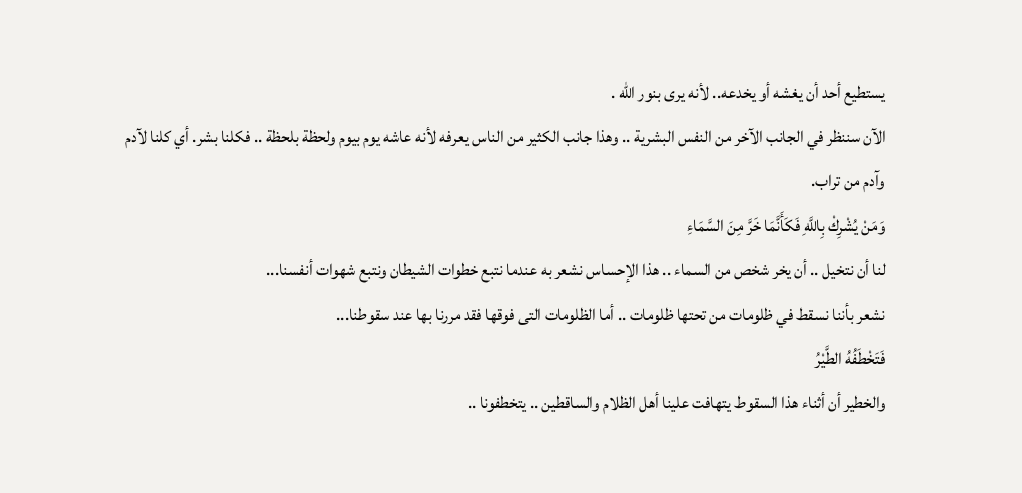يستطيع أحد أن يغشه أو يخدعه.. لأنه يرى بنور الله .
الآن سننظر في الجانب الآخر من النفس البشرية .. وهذا جانب الكثير من الناس يعرفه لأنه عاشه يوم بيوم ولحظة بلحظة .. فكلنا بشر. أي كلنا لآدم وآدم من تراب.
وَمَنْ يُشْرِكْ بِاللَّهِ فَكَأَنَّمَا خَرَّ مِنَ السَّمَاءِ
لنا أن نتخيل .. أن يخر شخص من السماء .. هذا الإحساس نشعر به عندما نتبع خطوات الشيطان ونتبع شهوات أنفسنا...
نشعر بأننا نسقط في ظلومات من تحتها ظلومات .. أما الظلومات التى فوقها فقد مررنا بها عند سقوطنا...
فَتَخْطَفُهُ الطَّيْرُ
والخطير أن أثناء هذا السقوط يتهافت علينا أهل الظلام والساقطين .. يتخطفونا ..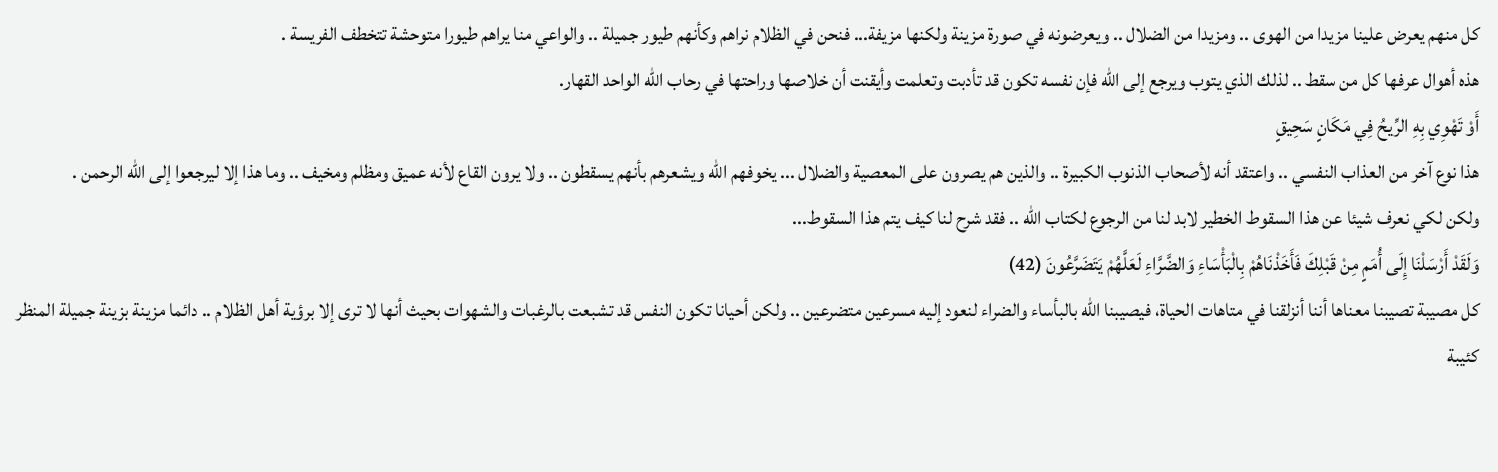كل منهم يعرض علينا مزيدا من الهوى .. ومزيدا من الضلال .. ويعرضونه في صورة مزينة ولكنها مزيفة... فنحن في الظلام نراهم وكأنهم طيور جميلة .. والواعي منا يراهم طيورا متوحشة تتخطف الفريسة .
هذه أهوال عرفها كل من سقط .. لذلك الذي يتوب ويرجع إلى الله فإن نفسه تكون قد تأدبت وتعلمت وأيقنت أن خلاصها وراحتها في رحاب الله الواحد القهار.
أَوْ تَهْوِي بِهِ الرِّيحُ فِي مَكَانٍ سَحِيقٍ
هذا نوع آخر من العذاب النفسي .. واعتقد أنه لأصحاب الذنوب الكبيرة .. والذين هم يصرون على المعصية والضلال ... يخوفهم الله ويشعرهم بأنهم يسقطون .. ولا يرون القاع لأنه عميق ومظلم ومخيف .. وما هذا إلا ليرجعوا إلى الله الرحمن .
ولكن لكي نعرف شيئا عن هذا السقوط الخطير لابد لنا من الرجوع لكتاب الله .. فقد شرح لنا كيف يتم هذا السقوط...
وَلَقَدْ أَرْسَلْنَا إِلَى أُمَمٍ مِنْ قَبْلِكَ فَأَخَذْنَاهُمْ بِالْبَأْسَاءِ وَالضَّرَّاءِ لَعَلَّهُمْ يَتَضَرَّعُونَ (42)
كل مصيبة تصيبنا معناها أننا أنزلقنا في متاهات الحياة، فيصيبنا الله بالبأساء والضراء لنعود إليه مسرعين متضرعين .. ولكن أحيانا تكون النفس قد تشبعت بالرغبات والشهوات بحيث أنها لا ترى إلا برؤية أهل الظلام .. دائما مزينة بزينة جميلة المنظر كئيبة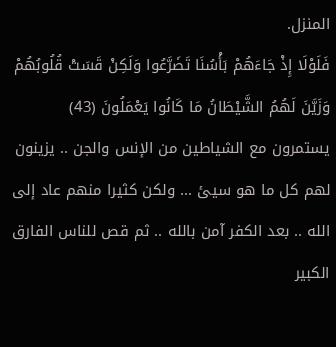المنزل.
فَلَوْلَا إِذْ جَاءَهُمْ بَأْسُنَا تَضَرَّعُوا وَلَكِنْ قَسَتْ قُلُوبُهُمْ وَزَيَّنَ لَهُمُ الشَّيْطَانُ مَا كَانُوا يَعْمَلُونَ (43)
يستمرون مع الشياطين من الإنس والجن .. يزينون لهم كل ما هو سيئ ... ولكن كثيرا منهم عاد إلى الله .. بعد الكفر آمن بالله .. ثم قص للناس الفارق الكبير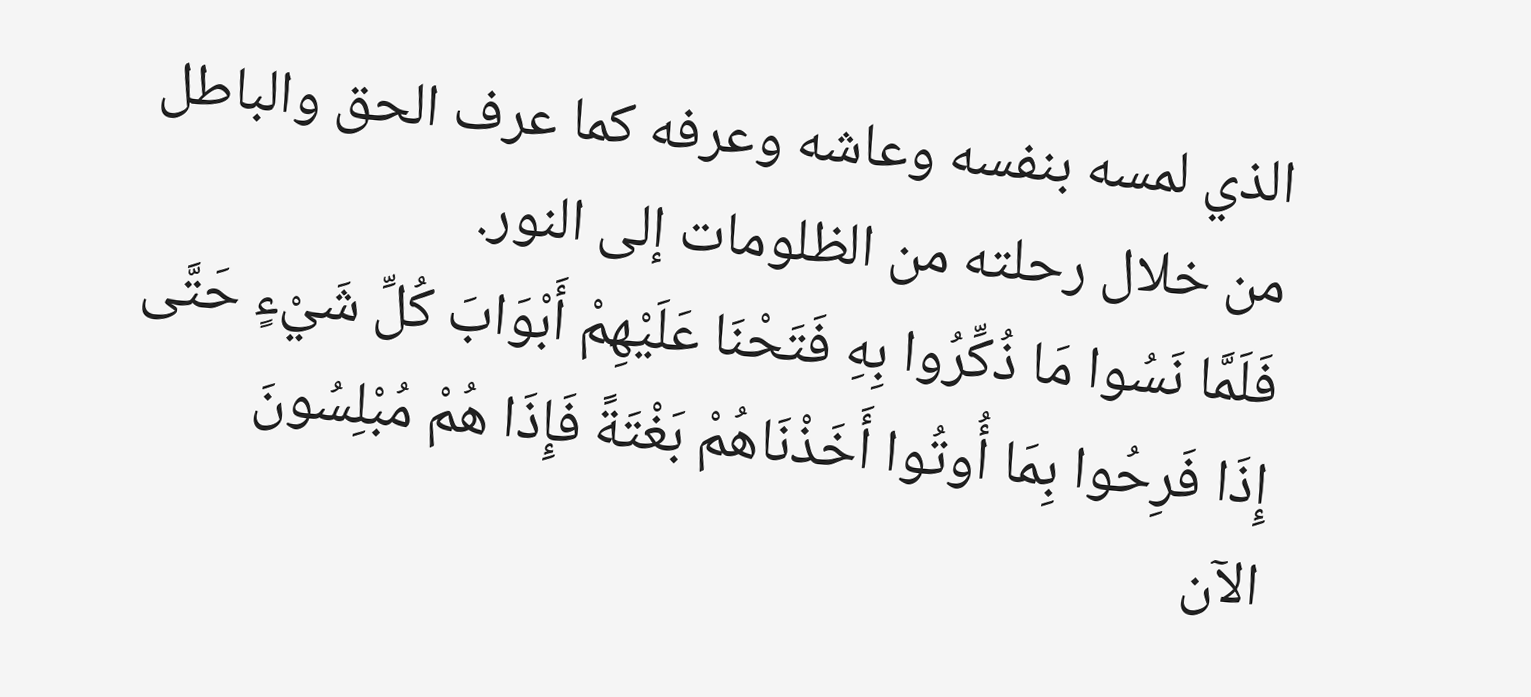الذي لمسه بنفسه وعاشه وعرفه كما عرف الحق والباطل من خلال رحلته من الظلومات إلى النور.
فَلَمَّا نَسُوا مَا ذُكِّرُوا بِهِ فَتَحْنَا عَلَيْهِمْ أَبْوَابَ كُلِّ شَيْءٍ حَتَّى إِذَا فَرِحُوا بِمَا أُوتُوا أَخَذْنَاهُمْ بَغْتَةً فَإِذَا هُمْ مُبْلِسُونَ
الآن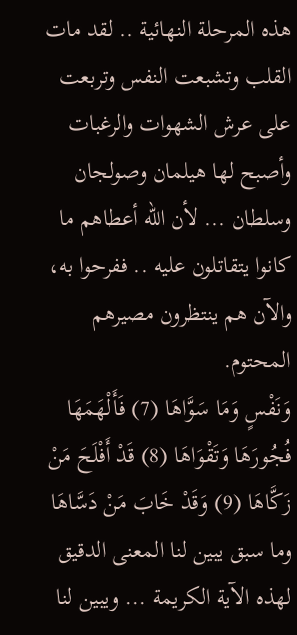هذه المرحلة النهائية .. لقد مات القلب وتشبعت النفس وتربعت على عرش الشهوات والرغبات وأصبح لها هيلمان وصولجان وسلطان ... لأن الله أعطاهم ما كانوا يتقاتلون عليه .. ففرحوا به، والآن هم ينتظرون مصيرهم المحتوم.
وَنَفْسٍ وَمَا سَوَّاهَا (7) فَأَلْهَمَهَا فُجُورَهَا وَتَقْوَاهَا (8) قَدْ أَفْلَحَ مَنْ زَكَّاهَا (9) وَقَدْ خَابَ مَنْ دَسَّاهَا
وما سبق يبين لنا المعنى الدقيق لهذه الآية الكريمة ... ويبين لنا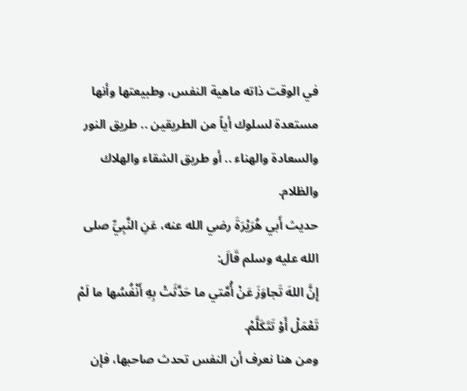في الوقت ذاته ماهية النفس، وطبيعتها وأنها مستعدة لسلوك أياً من الطريقين .. طريق النور والسعادة والهناء .. أو طريق الشقاء والهلاك والظلام.
حديث أَبي هُرَيْرَةَ رضي الله عنه، عَنِ النَّبِيِّ صلى الله عليه وسلم قَالَ:
إِنَّ اللهَ تَجاوَزَ عَنْ أُمَّتي ما حَدَّثَتْ بِهِ أَنْفُسُها ما لَمْ تَعْمَلْ أَوْ تَتَكَلَّمْ.
ومن هنا نعرف أن النفس تحدث صاحبها، فإن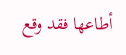أطاعها فقد وقع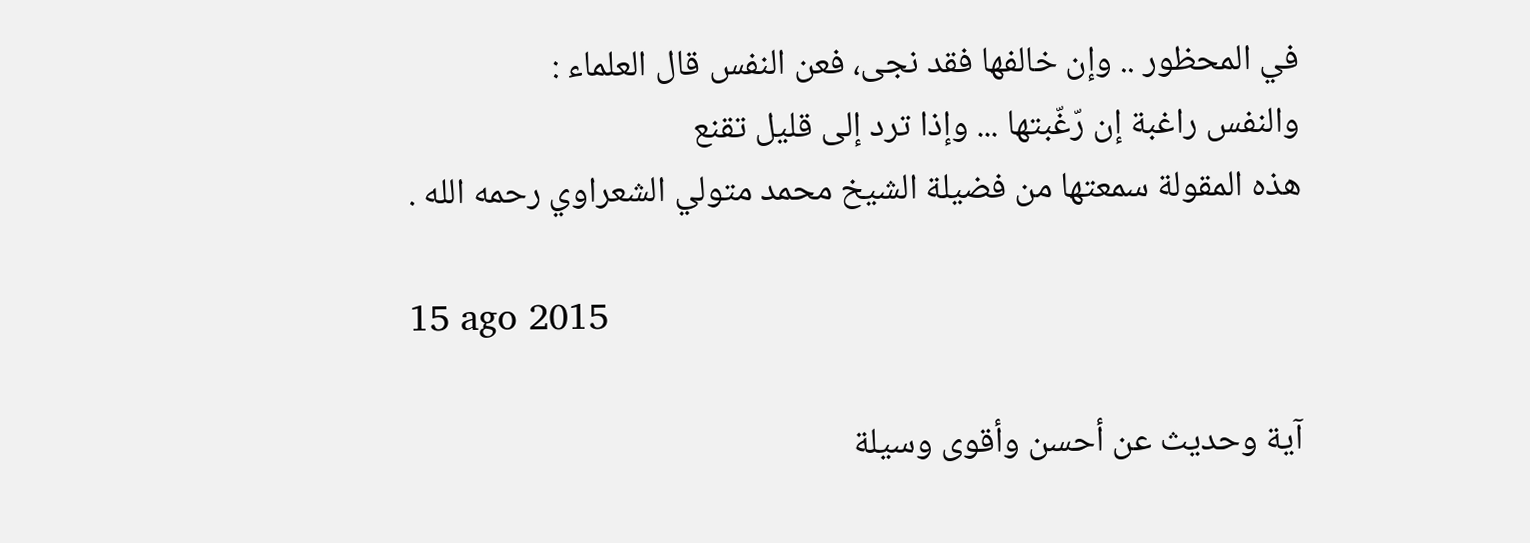في المحظور .. وإن خالفها فقد نجى، فعن النفس قال العلماء :
والنفس راغبة إن رّغّبتها ... وإذا ترد إلى قليل تقنع
هذه المقولة سمعتها من فضيلة الشيخ محمد متولي الشعراوي رحمه الله .

15 ago 2015

آية وحديث عن أحسن وأقوى وسيلة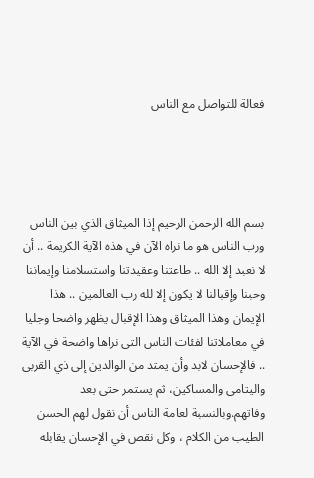فعالة للتواصل مع الناس




بسم الله الرحمن الرحيم إذا الميثاق الذي بين الناس ورب الناس هو ما نراه الآن في هذه الآية الكريمة .. أن لا نعبد إلا الله .. طاعتنا وعقيدتنا واستسلامنا وإيماننا وحبنا وإقبالنا لا يكون إلا لله رب العالمين .. هذا الإيمان وهذا الميثاق وهذا الإقبال يظهر واضحا وجليا في معاملاتنا لفئات الناس التى نراها واضحة في الآية .. فالإحسان لابد وأن يمتد من الوالدين إلى ذي القربى واليتامى والمساكين، ثم يستمر حتى بعد وفاتهم.وبالنسبة لعامة الناس أن نقول لهم الحسن الطيب من الكلام ، وكل نقص في الإحسان يقابله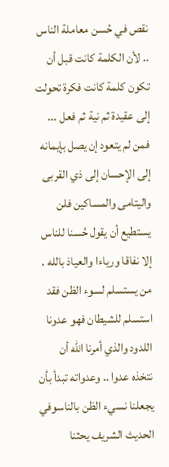نقص في حُسن معاملة الناس .. لأن الكلمة كانت قبل أن تكون كلمة كانت فكرة تحولت إلى عقيدة ثم نية ثم فعل ... فمن لم يتعود إن يصل بإيمانه إلى الإحسان إلى ذي القربى واليتامى والمساكين فلن يستطيع أن يقول حُسنا للناس إلا نفاقا ورياءا والعياذ بالله . من يستسلم لسوء الظن فقد استسلم للشيطان فهو عدونا اللدود والذي أمرنا الله أن نتخذه عدوا .. وعدواته تبدأ بأن يجعلنا نسيء الظن بالناسوفي الحديث الشريف يحثنا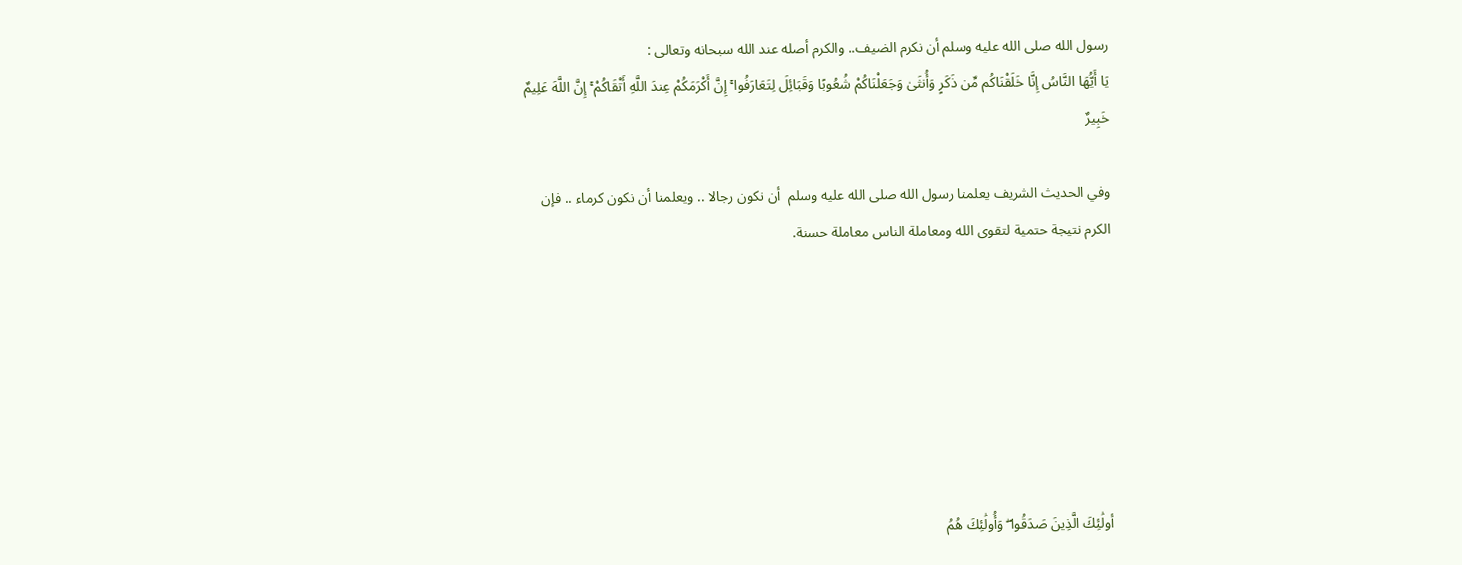رسول الله صلى الله عليه وسلم أن نكرم الضيف.. والكرم أصله عند الله سبحانه وتعالى :
يَا أَيُّهَا النَّاسُ إِنَّا خَلَقْنَاكُم مِّن ذَكَرٍ وَأُنثَىٰ وَجَعَلْنَاكُمْ شُعُوبًا وَقَبَائِلَ لِتَعَارَفُوا ۚ إِنَّ أَكْرَمَكُمْ عِندَ اللَّهِ أَتْقَاكُمْ ۚ إِنَّ اللَّهَ عَلِيمٌ خَبِيرٌ

وفي الحديث الشريف يعلمنا رسول الله صلى الله عليه وسلم  أن نكون رجالا .. ويعلمنا أن نكون كرماء .. فإن الكرم نتيجة حتمية لتقوى الله ومعاملة الناس معاملة حسنة.







أولَٰئِكَ الَّذِينَ صَدَقُوا ۖ وَأُولَٰئِكَ هُمُ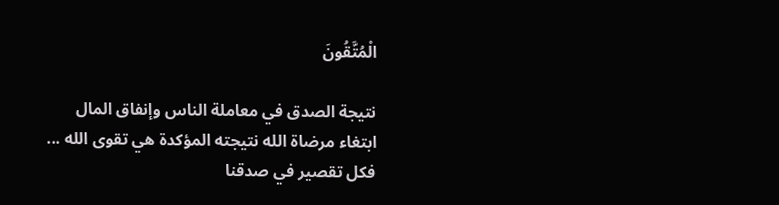الْمُتَّقُونَ

نتيجة الصدق في معاملة الناس وإنفاق المال ابتغاء مرضاة الله نتيجته المؤكدة هي تقوى الله ... فكل تقصير في صدقنا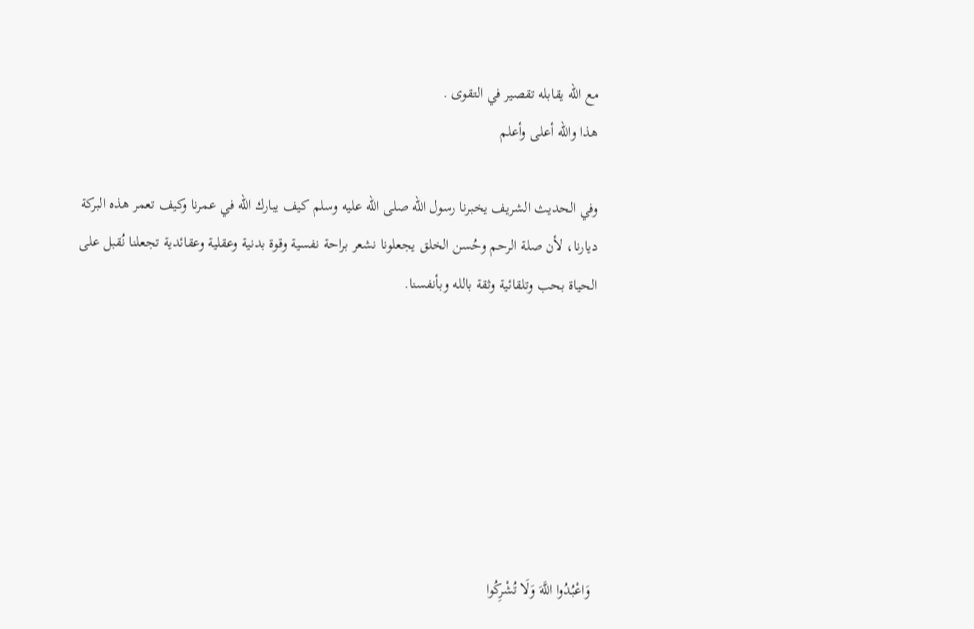مع الله يقابله تقصير في التقوى .
هذا والله أعلى وأعلم

وفي الحديث الشريف يخبرنا رسول الله صلى الله عليه وسلم كيف يبارك الله في عمرنا وكيف تعمر هذه البركة ديارنا، لأن صلة الرحم وحُسن الخلق يجعلونا نشعر براحة نفسية وقوة بدنية وعقلية وعقائدية تجعلنا نُقبل على الحياة بحب وتلقائية وثقة بالله وبأنفسنا.







 وَاعْبُدُوا اللَّهَ وَلَا تُشْرِكُوا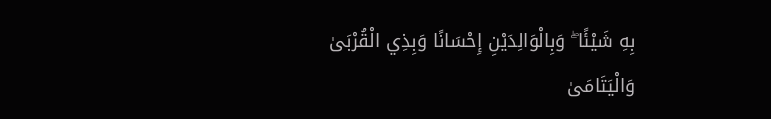بِهِ شَيْئًا ۖ وَبِالْوَالِدَيْنِ إِحْسَانًا وَبِذِي الْقُرْبَىٰ وَالْيَتَامَىٰ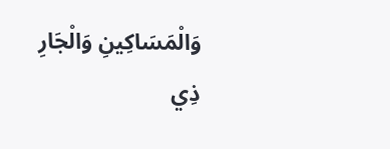وَالْمَسَاكِينِ وَالْجَارِ ذِي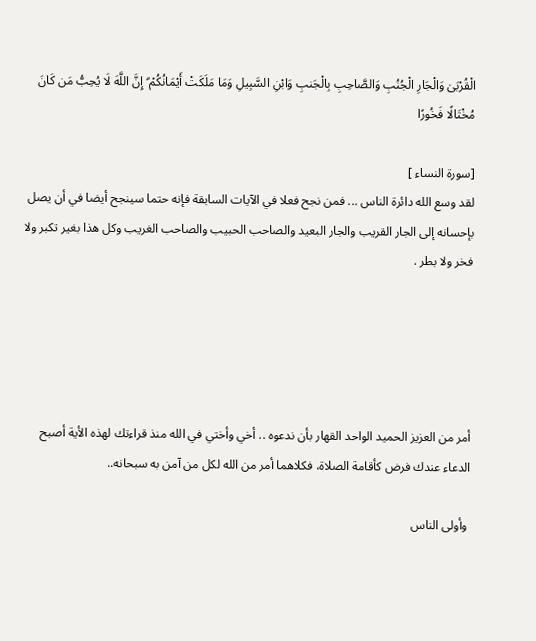الْقُرْبَىٰ وَالْجَارِ الْجُنُبِ وَالصَّاحِبِ بِالْجَنبِ وَابْنِ السَّبِيلِ وَمَا مَلَكَتْ أَيْمَانُكُمْ ۗ إِنَّ اللَّهَ لَا يُحِبُّ مَن كَانَ مُخْتَالًا فَخُورًا

[سورة النساء ]
لقد وسع الله دائرة الناس ... فمن نجح فعلا في الآيات السابقة فإنه حتما سينجح أيضا في أن يصل بإحسانه إلى الجار القريب والجار البعيد والصاحب الحبيب والصاحب الغريب وكل هذا بغير تكبر ولا فخر ولا بطر .





أمر من العزيز الحميد الواحد القهار بأن ندعوه .. أخي وأختي في الله منذ قراءتك لهذه الأية أصبح الدعاء عندك فرض كأقامة الصلاة، فكلاهما أمر من الله لكل من آمن به سبحانه..

 وأولى الناس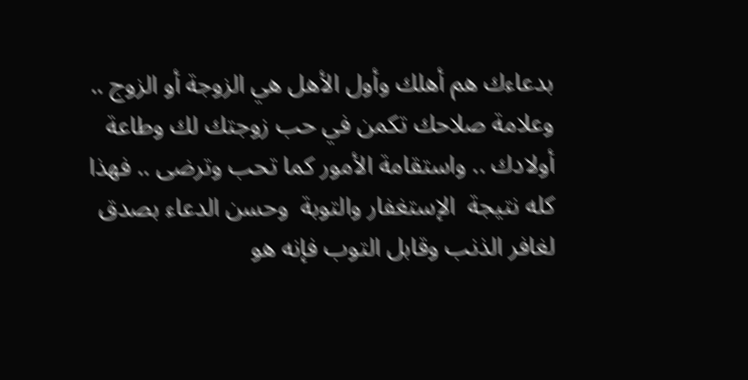بدعاءك هم أهلك وأول الأهل هي الزوجة أو الزوج .. وعلامة صلاحك تكمن في حب زوجتك لك وطاعة أولادك .. واستقامة الأمور كما تحب وترضى .. فهذا كله نتيجة  الإستغفار والتوبة  وحسن الدعاء بصدق لغافر الذنب وقابل التوب فإنه هو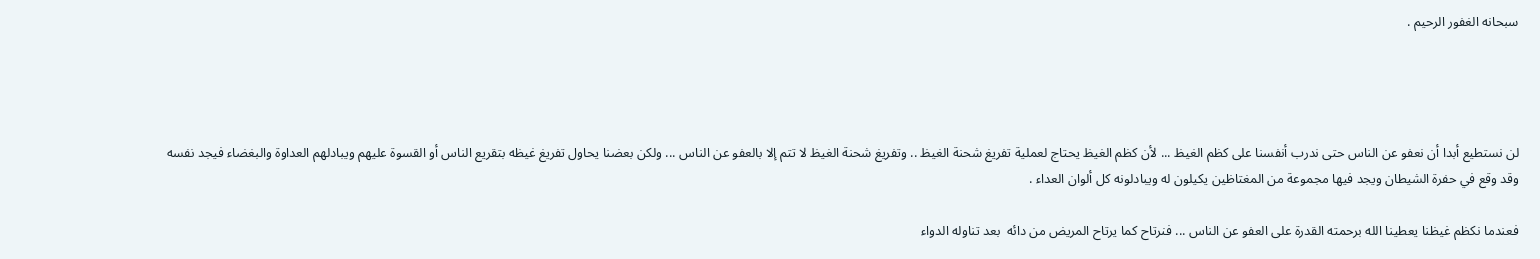سبحانه الغفور الرحيم .




لن نستطيع أبدا أن نعفو عن الناس حتى ندرب أنفسنا على كظم الغيظ ... لأن كظم الغيظ يحتاج لعملية تفريغ شحنة الغيظ .. وتفريغ شحنة الغيظ لا تتم إلا بالعفو عن الناس ... ولكن بعضنا يحاول تفريغ غيظه بتقريع الناس أو القسوة عليهم ويبادلهم العداوة والبغضاء فيجد نفسه وقد وقع في حفرة الشيطان ويجد فيها مجموعة من المغتاظين يكيلون له ويبادلونه كل ألوان العداء .

فعندما نكظم غيظنا يعطينا الله برحمته القدرة على العفو عن الناس ... فنرتاح كما يرتاح المريض من دائه  بعد تناوله الدواء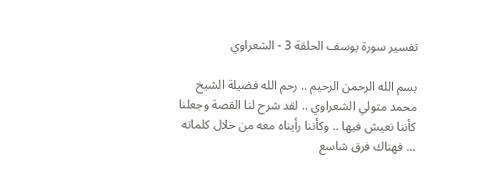تفسير سورة يوسف الحلقة 3 - الشعراوي

بسم الله الرحمن الرحيم .. رحم الله فضيلة الشيخ محمد متولي الشعراوي .. لقد شرح لنا القصة وجعلنا كأننا نعيش فيها .. وكأننا رأيناه معه من خلال كلماته ... فهناك فرق شاسع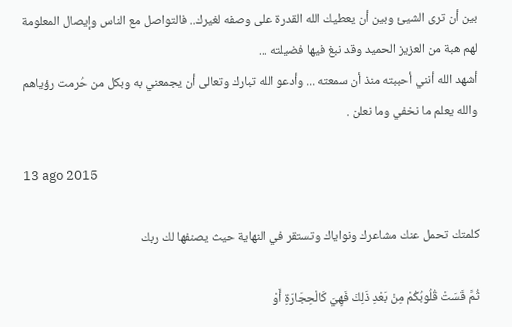بين أن ترى الشيئ وبين أن يعطيك الله القدرة على وصفه لغيرك.. فالتواصل مع الناس وإيصال المعلومة لهم هبة من العزيز الحميد وقد نبغ فيها فضيلته ...
أشهد الله أنني أحببته منذ أن سمعته ... وأدعو الله تبارك وتعالى أن يجمعني به وبكل من حُرمت رؤياهم  والله يعلم ما نخفي وما نعلن .

13 ago 2015

كلمتك تحمل عنك مشاعرك ونواياك وتستقر في النهاية حيث يصنفها لك ربك

ثُمَّ قَسَتْ قُلُوبُكُمْ مِنْ بَعْدِ ذَلِكَ فَهِيَ كَالْحِجَارَةِ أَوْ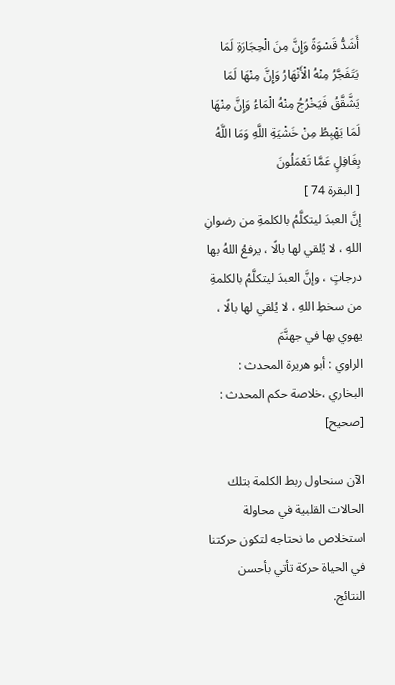أَشَدُّ قَسْوَةً وَإِنَّ مِنَ الْحِجَارَةِ لَمَا يَتَفَجَّرُ مِنْهُ الْأَنْهَارُ وَإِنَّ مِنْهَا لَمَا يَشَّقَّقُ فَيَخْرُجُ مِنْهُ الْمَاءُ وَإِنَّ مِنْهَا لَمَا يَهْبِطُ مِنْ خَشْيَةِ اللَّهِ وَمَا اللَّهُ بِغَافِلٍ عَمَّا تَعْمَلُونَ
[ البقرة 74 ]
إنَّ العبدَ ليتكلَّمُ بالكلمةِ من رضوانِ اللهِ ، لا يُلقي لها بالًا ، يرفعُ اللهُ بها درجاتٍ ، وإنَّ العبدَ ليتكلَّمُ بالكلمةِ من سخطِ اللهِ ، لا يُلقي لها بالًا ، يهوي بها في جهنَّمَ
الراوي : أبو هريرة المحدث : البخاري ،خلاصة حكم المحدث : [صحيح]

الآن سنحاول ربط الكلمة بتلك الحالات القلبية في محاولة استخلاص ما نحتاجه لتكون حركتنا في الحياة حركة تأتي بأحسن النتائج.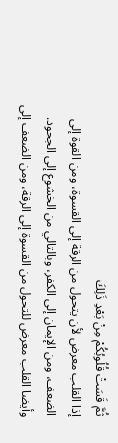ثُمَّ قَسَتْ قُلُوبُكُمْ مِنْ بَعْدِ ذَلِكَ
إذا القلب معرض لأن يتحول من الرقة إلى القسوة، ومن القوة إلى الضعف، ومن الإيمان إلى الكفر، وبالتالي من الخشوع إلى الجحود.
وأيضا القلب معرض للتحول من القسوة إلى الرقة، ومن الضعف إلى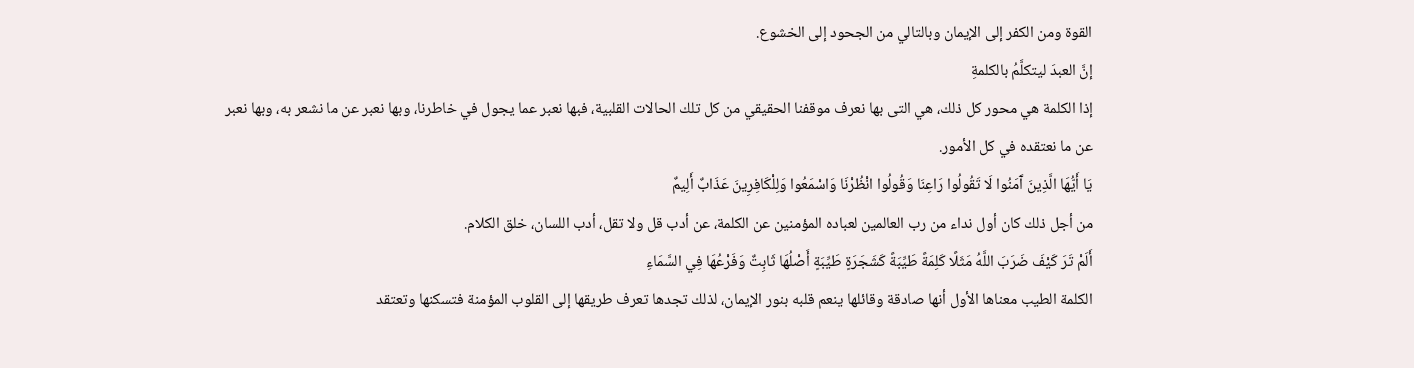القوة ومن الكفر إلى الإيمان وبالتالي من الجحود إلى الخشوع.
إنَّ العبدَ ليتكلَّمُ بالكلمةِ
إذا الكلمة هي محور كل ذلك، هي التى بها نعرف موقفنا الحقيقي من كل تلك الحالات القلبية، فبها نعبر عما يجول في خاطرنا، وبها نعبر عن ما نشعر به، وبها نعبر عن ما نعتقده في كل الأمور.
يَا أَيُّهَا الَّذِينَ آَمَنُوا لَا تَقُولُوا رَاعِنَا وَقُولُوا انْظُرْنَا وَاسْمَعُوا وَلِلْكَافِرِينَ عَذَابٌ أَلِيمٌ
من أجل ذلك كان أول نداء من رب العالمين لعباده المؤمنين عن الكلمة، عن أدب قل ولا تقل، أدب اللسان، خلق الكلام.
أَلَمْ تَرَ كَيْفَ ضَرَبَ اللَّهُ مَثَلًا كَلِمَةً طَيِّبَةً كَشَجَرَةٍ طَيِّبَةٍ أَصْلُهَا ثَابِتٌ وَفَرْعُهَا فِي السَّمَاءِ
الكلمة الطيب معناها الأول أنها صادقة وقائلها ينعم قلبه بنور الإيمان، لذلك تجدها تعرف طريقها إلى القلوب المؤمنة فتسكنها وتعتقد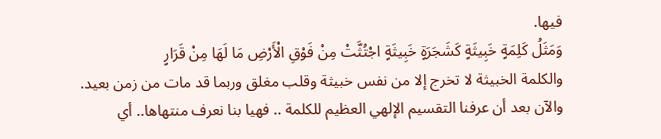فيها.
وَمَثَلُ كَلِمَةٍ خَبِيثَةٍ كَشَجَرَةٍ خَبِيثَةٍ اجْتُثَّتْ مِنْ فَوْقِ الْأَرْضِ مَا لَهَا مِنْ قَرَارٍ
والكلمة الخبيثة لا تخرج إلا من نفس خبيثة وقلب مغلق وربما قد مات من زمن بعيد.
والآن بعد أن عرفنا التقسيم الإلهي العظيم للكلمة .. فهيا بنا نعرف منتهاها.. أي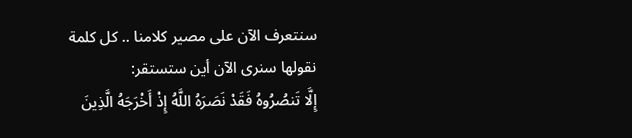سنتعرف الآن على مصير كلامنا .. كل كلمة نقولها سنرى الآن أين ستستقر:
إِلَّا تَنصُرُوهُ فَقَدْ نَصَرَهُ اللَّهُ إِذْ أَخْرَجَهُ الَّذِينَ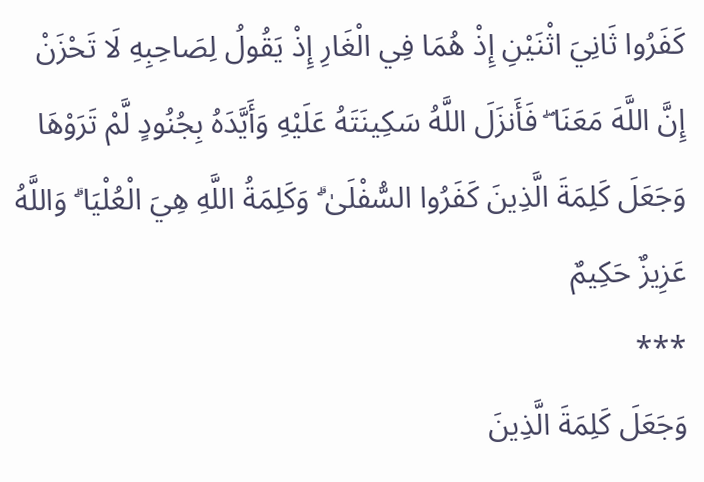كَفَرُوا ثَانِيَ اثْنَيْنِ إِذْ هُمَا فِي الْغَارِ إِذْ يَقُولُ لِصَاحِبِهِ لَا تَحْزَنْ إِنَّ اللَّهَ مَعَنَا ۖ فَأَنزَلَ اللَّهُ سَكِينَتَهُ عَلَيْهِ وَأَيَّدَهُ بِجُنُودٍ لَّمْ تَرَوْهَا وَجَعَلَ كَلِمَةَ الَّذِينَ كَفَرُوا السُّفْلَىٰ ۗ وَكَلِمَةُ اللَّهِ هِيَ الْعُلْيَا ۗ وَاللَّهُ عَزِيزٌ حَكِيمٌ
***
وَجَعَلَ كَلِمَةَ الَّذِينَ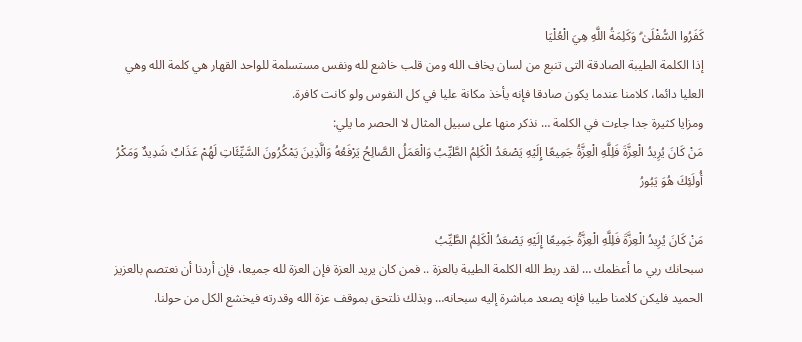كَفَرُوا السُّفْلَىٰ ۗ وَكَلِمَةُ اللَّهِ هِيَ الْعُلْيَا
إذا الكلمة الطيبة الصادقة التى تنبع من لسان يخاف الله ومن قلب خاشع لله ونفس مستسلمة للواحد القهار هي كلمة الله وهي العليا دائما، كلامنا عندما يكون صادقا فإنه يأخذ مكانة عليا في كل النفوس ولو كانت كافرة.
ومزايا كثيرة جدا جاءت في الكلمة … نذكر منها على سبيل المثال لا الحصر ما يلي:
مَنْ كَانَ يُرِيدُ الْعِزَّةَ فَلِلَّهِ الْعِزَّةُ جَمِيعًا إِلَيْهِ يَصْعَدُ الْكَلِمُ الطَّيِّبُ وَالْعَمَلُ الصَّالِحُ يَرْفَعُهُ وَالَّذِينَ يَمْكُرُونَ السَّيِّئَاتِ لَهُمْ عَذَابٌ شَدِيدٌ وَمَكْرُ أُولَئِكَ هُوَ يَبُورُ

مَنْ كَانَ يُرِيدُ الْعِزَّةَ فَلِلَّهِ الْعِزَّةُ جَمِيعًا إِلَيْهِ يَصْعَدُ الْكَلِمُ الطَّيِّبُ
سبحانك ربي ما أعظمك … لقد ربط الله الكلمة الطيبة بالعزة .. فمن كان يريد العزة فإن العزة لله جميعا، فإن أردنا أن نعتصم بالعزيز الحميد فليكن كلامنا طيبا فإنه يصعد مباشرة إليه سبحانه… وبذلك نلتحق بموقف عزة الله وقدرته فيخشع الكل من حولنا.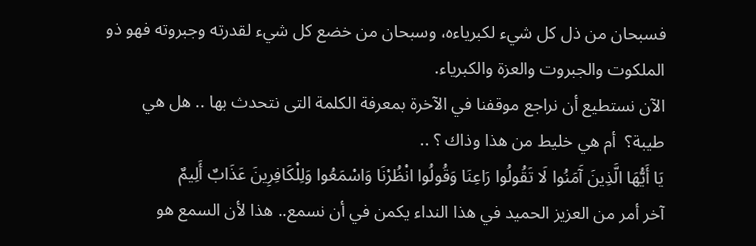فسبحان من ذل كل شيء لكبرياءه، وسبحان من خضع كل شيء لقدرته وجبروته فهو ذو الملكوت والجبروت والعزة والكبرياء.
الآن نستطيع أن نراجع موقفنا في الآخرة بمعرفة الكلمة التى نتحدث بها .. هل هي طيبة؟  أم هي خليط من هذا وذاك ؟ ..
يَا أَيُّهَا الَّذِينَ آَمَنُوا لَا تَقُولُوا رَاعِنَا وَقُولُوا انْظُرْنَا وَاسْمَعُوا وَلِلْكَافِرِينَ عَذَابٌ أَلِيمٌ
آخر أمر من العزيز الحميد في هذا النداء يكمن في أن نسمع.. هذا لأن السمع هو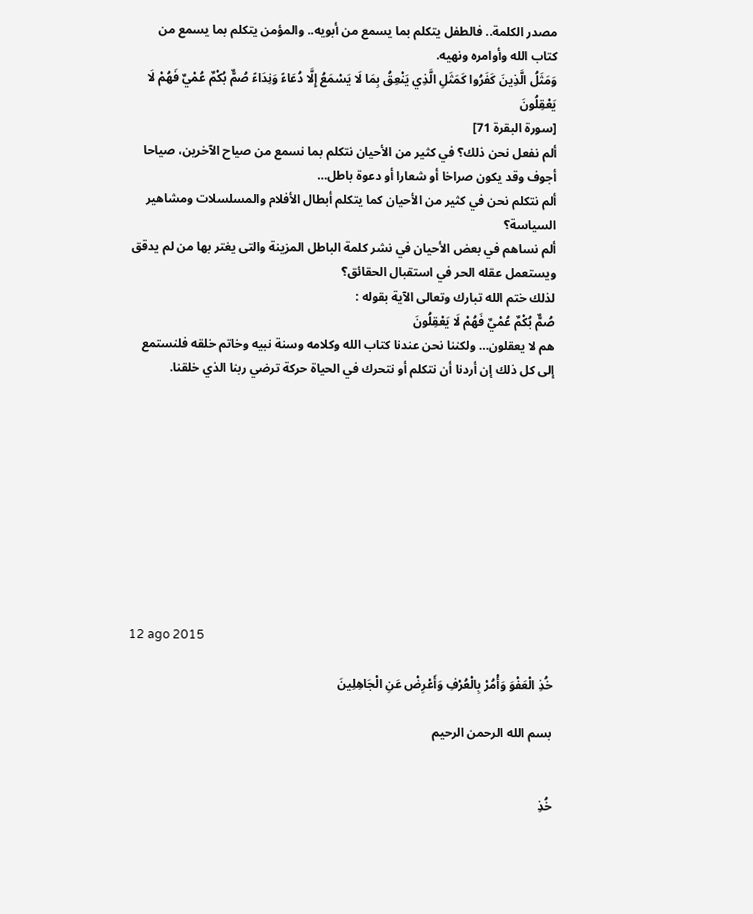مصدر الكلمة.. فالطفل يتكلم بما يسمع من أبويه.. والمؤمن يتكلم بما يسمع من كتاب الله وأوامره ونهيه.
وَمَثَلُ الَّذِينَ كَفَرُوا كَمَثَلِ الَّذِي يَنْعِقُ بِمَا لَا يَسْمَعُ إِلَّا دُعَاءً وَنِدَاءً صُمٌّ بُكْمٌ عُمْيٌ فَهُمْ لَا يَعْقِلُونَ
[سورة البقرة 71]
ألم نفعل نحن ذلك؟ في كثير من الأحيان نتكلم بما نسمع من صياح الآخرين، صياحا  أجوف وقد يكون صراخا أو شعارا أو دعوة باطل…
ألم نتكلم نحن في كثير من الأحيان كما يتكلم أبطال الأفلام والمسلسلات ومشاهير السياسة؟
ألم نساهم في بعض الأحيان في نشر كلمة الباطل المزينة والتى يغتر بها من لم يدقق ويستعمل عقله الحر في استقبال الحقائق؟
لذلك ختم الله تبارك وتعالى الآية بقوله :
صُمٌّ بُكْمٌ عُمْيٌ فَهُمْ لَا يَعْقِلُونَ
هم لا يعقلون… ولكننا نحن عندنا كتاب الله وكلامه وسنة نبيه وخاتم خلقه فلنستمع إلى كل ذلك إن أردنا أن نتكلم أو نتحرك في الحياة حركة ترضي ربنا الذي خلقنا.










12 ago 2015

خُذِ الْعَفْوَ وَأْمُرْ بِالْعُرْفِ وَأَعْرِضْ عَنِ الْجَاهِلِينَ

بسم الله الرحمن الرحيم


خُذِ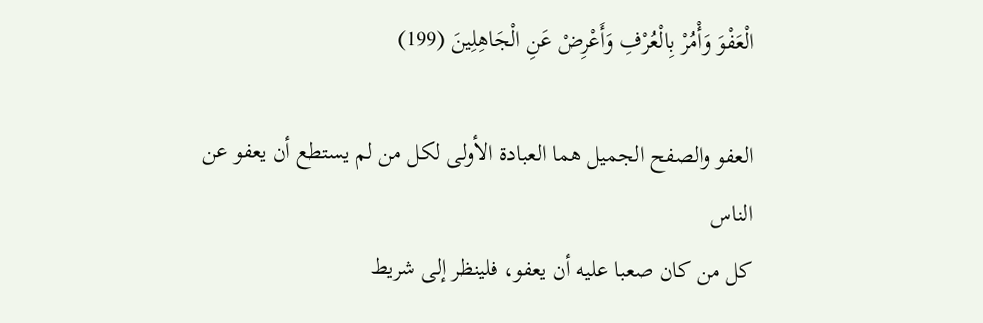الْعَفْوَ وَأْمُرْ بِالْعُرْفِ وَأَعْرِضْ عَنِ الْجَاهِلِينَ (199)

العفو والصفح الجميل هما العبادة الأولى لكل من لم يستطع أن يعفو عن الناس
كل من كان صعبا عليه أن يعفو، فلينظر إلى شريط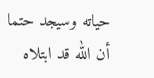حياته وسيجد حتما
أن الله قد ابتلاه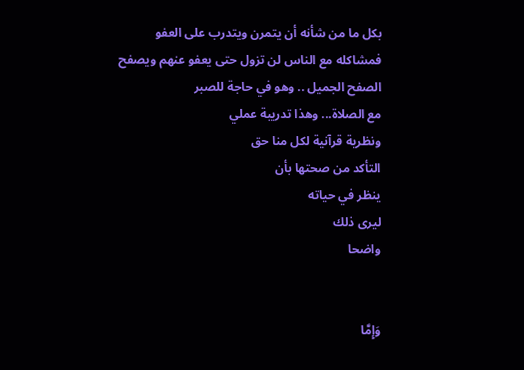بكل ما من شأنه أن يتمرن ويتدرب على العفو
فمشاكله مع الناس لن تزول حتى يعفو عنهم ويصفح
الصفح الجميل .. وهو في حاجة للصبر
مع الصلاة... وهذا تدريبة عملي
ونظرية قرآنية لكل منا حق
التأكد من صحتها بأن
ينظر في حياته
ليرى ذلك
واضحا


وَإِمَّا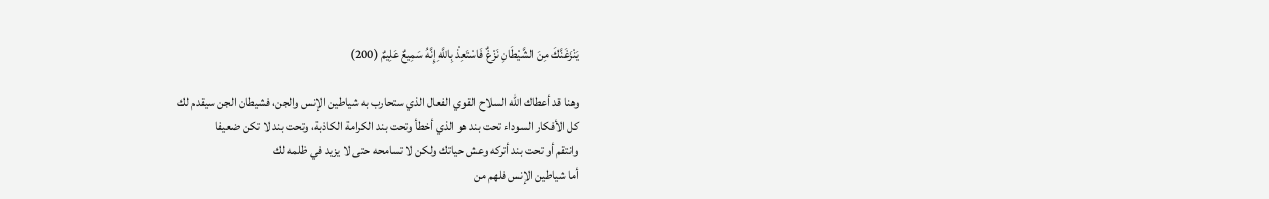يَنْزَغَنَّكَ مِنَ الشَّيْطَانِ نَزْغٌ فَاسْتَعِذْ بِاللَّهِ إِنَّهُ سَمِيعٌ عَلِيمٌ (200)

وهنا قد أعطاك الله السلاح القوي الفعال الذي ستحارب به شياطين الإنس والجن، فشيطان الجن سيقدم لك
كل الأفكار السوداء تحت بند هو الذي أخطأ وتحت بند الكرامة الكاذبة، وتحت بند لا تكن ضعيفا
وانتقم أو تحت بند أتركه وعش حياتك ولكن لا تسامحه حتى لا يزيد في ظلمه لك
أما شياطين الإنس فلهم من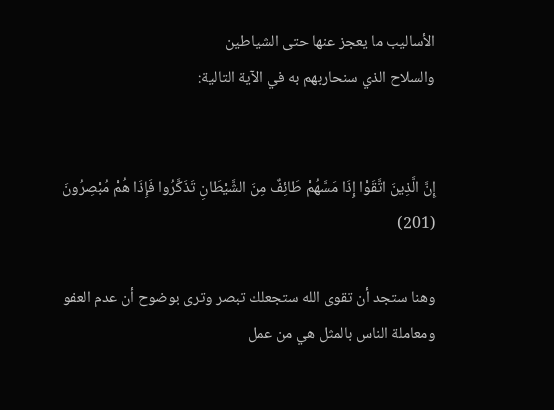الأساليب ما يعجز عنها حتى الشياطين
والسلاح الذي سنحاربهم به في الآية التالية:


إِنَّ الَّذِينَ اتَّقَوْا إِذَا مَسَّهُمْ طَائِفٌ مِنَ الشَّيْطَانِ تَذَكَّرُوا فَإِذَا هُمْ مُبْصِرُونَ (201)

وهنا ستجد أن تقوى الله ستجعلك تبصر وترى بوضوح أن عدم العفو ومعاملة الناس بالمثل هي من عمل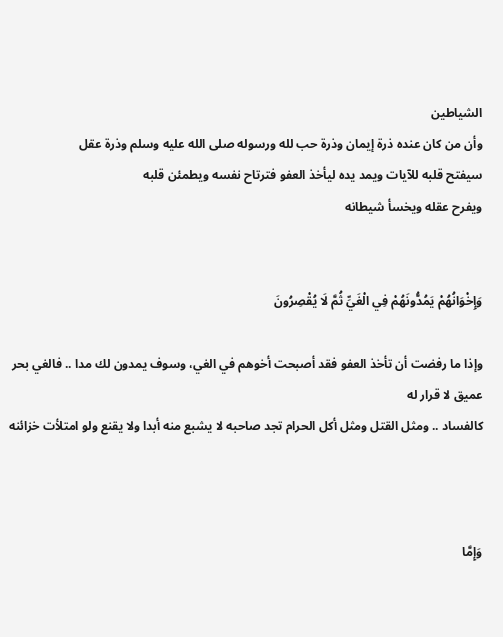الشياطين
وأن من كان عنده ذرة إيمان وذرة حب لله ورسوله صلى الله عليه وسلم وذرة عقل
سيفتح قلبه للآيات ويمد يده ليأخذ العفو فترتاح نفسه ويطمئن قلبه
ويفرح عقله ويخسأ شيطانه


وَإِخْوَانُهُمْ يَمُدُّونَهُمْ فِي الْغَيِّ ثُمَّ لَا يُقْصِرُونَ

وإذا ما رفضت أن تأخذ العفو فقد أصبحت أخوهم في الغي، وسوف يمدون لك مدا .. فالغي بحر عميق لا قرار له
كالفساد .. ومثل القتل ومثل أكل الحرام تجد صاحبه لا يشبع منه أبدا ولا يقنع ولو امتلأت خزائنه



وَإِمَّا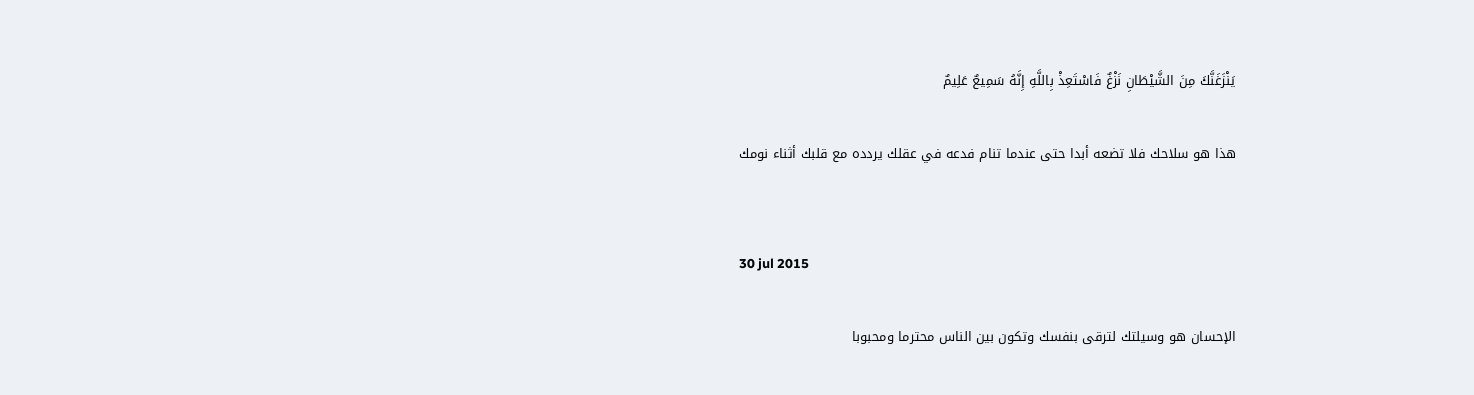يَنْزَغَنَّكَ مِنَ الشَّيْطَانِ نَزْغٌ فَاسْتَعِذْ بِاللَّهِ إِنَّهُ سَمِيعٌ عَلِيمٌ

هذا هو سلاحك فلا تضعه أبدا حتى عندما تنام فدعه في عقلك يردده مع قلبك أثناء نومك


30 jul 2015

الإحسان هو وسيلتك لترقى بنفسك وتكون بين الناس محترما ومحبوبا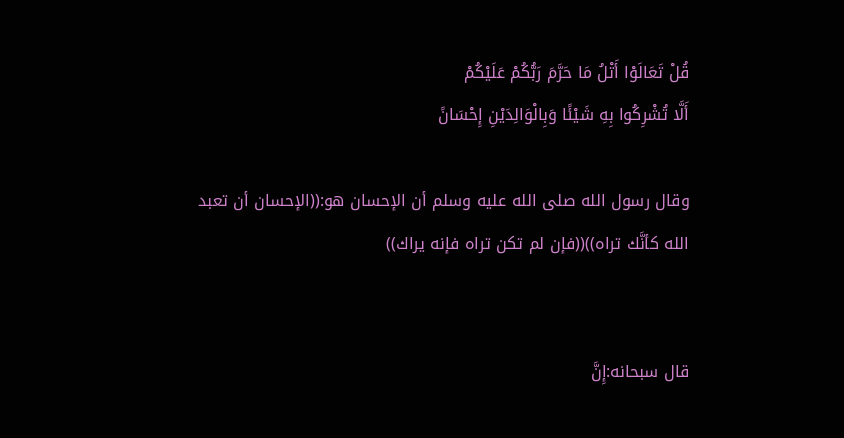قُلْ تَعَالَوْا أَتْلُ مَا حَرَّمَ رَبُّكُمْ عَلَيْكُمْ
أَلَّا تُشْرِكُوا بِهِ شَيْئًا وَبِالْوَالِدَيْنِ إِحْسَانً

وقال رسول الله صلى الله عليه وسلم أن الإحسان هو:((الإحسان أن تعبد الله كأنَّك تراه))((فإن لم تكن تراه فإنه يراك))


قال سبحانه:إِنَّ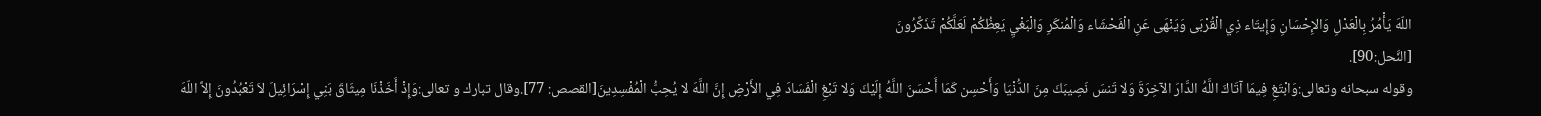اللّهَ يَأْمُرُ بِالْعَدْلِ وَالإِحْسَانِ وَإِيتَاء ذِي الْقُرْبَى وَيَنْهَى عَنِ الْفَحْشَاء وَالْمُنكَرِ وَالْبَغْيِ يَعِظُكُمْ لَعَلَّكُمْ تَذَكَّرُونَ
[النَّحل:90].
وقوله سبحانه وتعالى:وَابْتَغِ فِيمَا آتَاكَ اللَّهُ الدَّارَ الآخِرَةَ وَلا تَنسَ نَصِيبَكَ مِنَ الدُّنْيَا وَأَحْسِن كَمَا أَحْسَنَ اللَّهُ إِلَيْكَ وَلا تَبْغِ الْفَسَادَ فِي الأَرْضِ إِنَّ اللَّهَ لا يُحِبُّ الْمُفْسِدِينَ[القصص: 77].وقال تبارك و تعالى:وَإِذْ أَخَذْنَا مِيثَاقَ بَنِي إِسْرَائِيلَ لاَ تَعْبُدُونَ إِلاَّ اللّهَ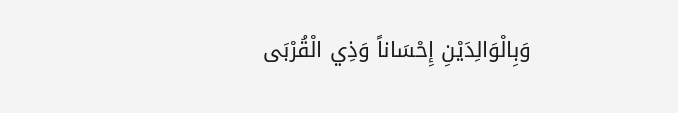وَبِالْوَالِدَيْنِ إِحْسَاناً وَذِي الْقُرْبَى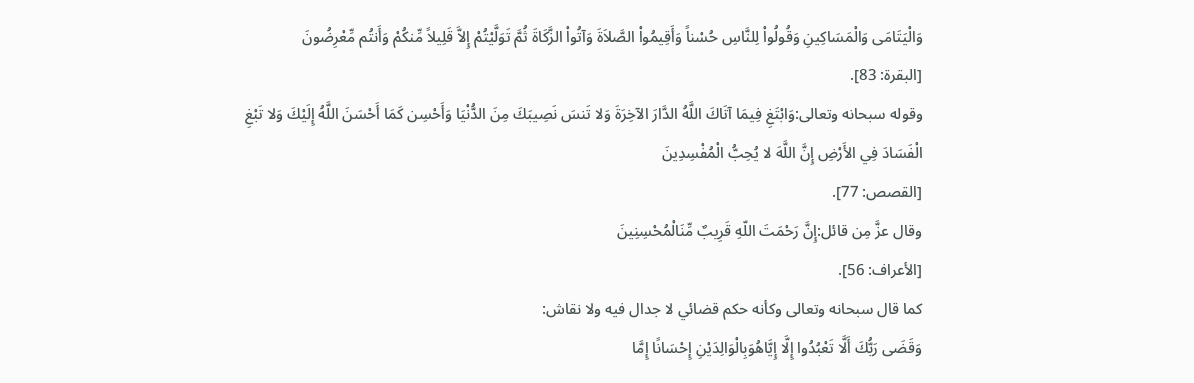وَالْيَتَامَى وَالْمَسَاكِينِ وَقُولُواْ لِلنَّاسِ حُسْناً وَأَقِيمُواْ الصَّلاَةَ وَآتُواْ الزَّكَاةَ ثُمَّ تَوَلَّيْتُمْ إِلاَّ قَلِيلاً مِّنكُمْ وَأَنتُم مِّعْرِضُونَ
[البقرة: 83].
وقوله سبحانه وتعالى:وَابْتَغِ فِيمَا آتَاكَ اللَّهُ الدَّارَ الآخِرَةَ وَلا تَنسَ نَصِيبَكَ مِنَ الدُّنْيَا وَأَحْسِن كَمَا أَحْسَنَ اللَّهُ إِلَيْكَ وَلا تَبْغِ الْفَسَادَ فِي الأَرْضِ إِنَّ اللَّهَ لا يُحِبُّ الْمُفْسِدِينَ
[القصص: 77].
وقال عزَّ مِن قائل:إِنَّ رَحْمَتَ اللّهِ قَرِيبٌ مِّنَالْمُحْسِنِينَ
[الأعراف: 56].
كما قال سبحانه وتعالى وكأنه حكم قضائي لا جدال فيه ولا نقاش:
وَقَضَى رَبُّكَ أَلَّا تَعْبُدُوا إِلَّا إِيَّاهُوَبِالْوَالِدَيْنِ إِحْسَانًا إِمَّا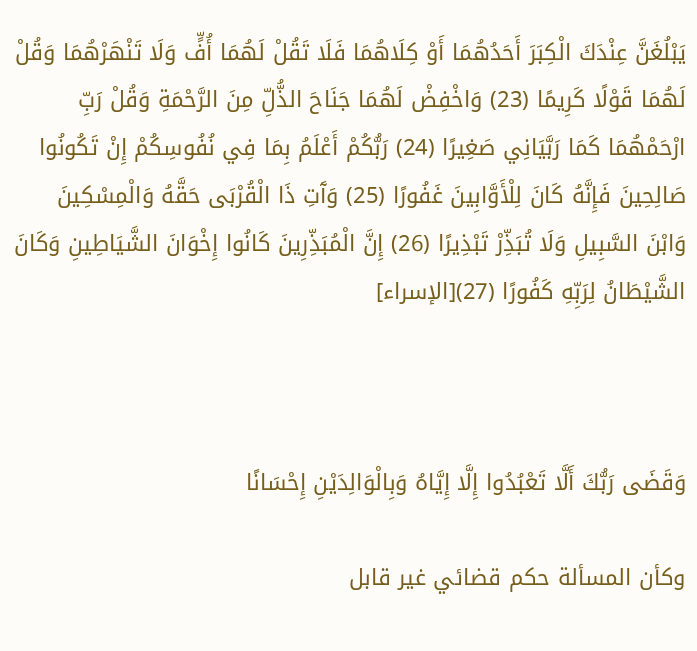يَبْلُغَنَّ عِنْدَكَ الْكِبَرَ أَحَدُهُمَا أَوْ كِلَاهُمَا فَلَا تَقُلْ لَهُمَا أُفٍّ وَلَا تَنْهَرْهُمَا وَقُلْ لَهُمَا قَوْلًا كَرِيمًا (23) وَاخْفِضْ لَهُمَا جَنَاحَ الذُّلِّ مِنَ الرَّحْمَةِ وَقُلْ رَبِّ ارْحَمْهُمَا كَمَا رَبَّيَانِي صَغِيرًا (24) رَبُّكُمْ أَعْلَمُ بِمَا فِي نُفُوسِكُمْ إِنْ تَكُونُوا صَالِحِينَ فَإِنَّهُ كَانَ لِلْأَوَّابِينَ غَفُورًا (25) وَآَتِ ذَا الْقُرْبَى حَقَّهُ وَالْمِسْكِينَ وَابْنَ السَّبِيلِ وَلَا تُبَذِّرْ تَبْذِيرًا (26) إِنَّ الْمُبَذِّرِينَ كَانُوا إِخْوَانَ الشَّيَاطِينِ وَكَانَ الشَّيْطَانُ لِرَبِّهِ كَفُورًا (27)[الإسراء]



وَقَضَى رَبُّكَ أَلَّا تَعْبُدُوا إِلَّا إِيَّاهُ وَبِالْوَالِدَيْنِ إِحْسَانًا

وكأن المسألة حكم قضائي غير قابل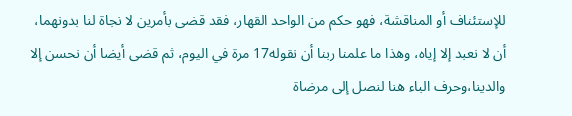للإستئناف أو المناقشة، فهو حكم من الواحد القهار، فقد قضى بأمرين لا نجاة لنا بدونهما، أن لا نعبد إلا إياه، وهذا ما علمنا ربنا أن نقوله17 مرة في اليوم، ثم قضى أيضا أن نحسن إلا والدينا،وحرف الباء هنا لنصل إلى مرضاة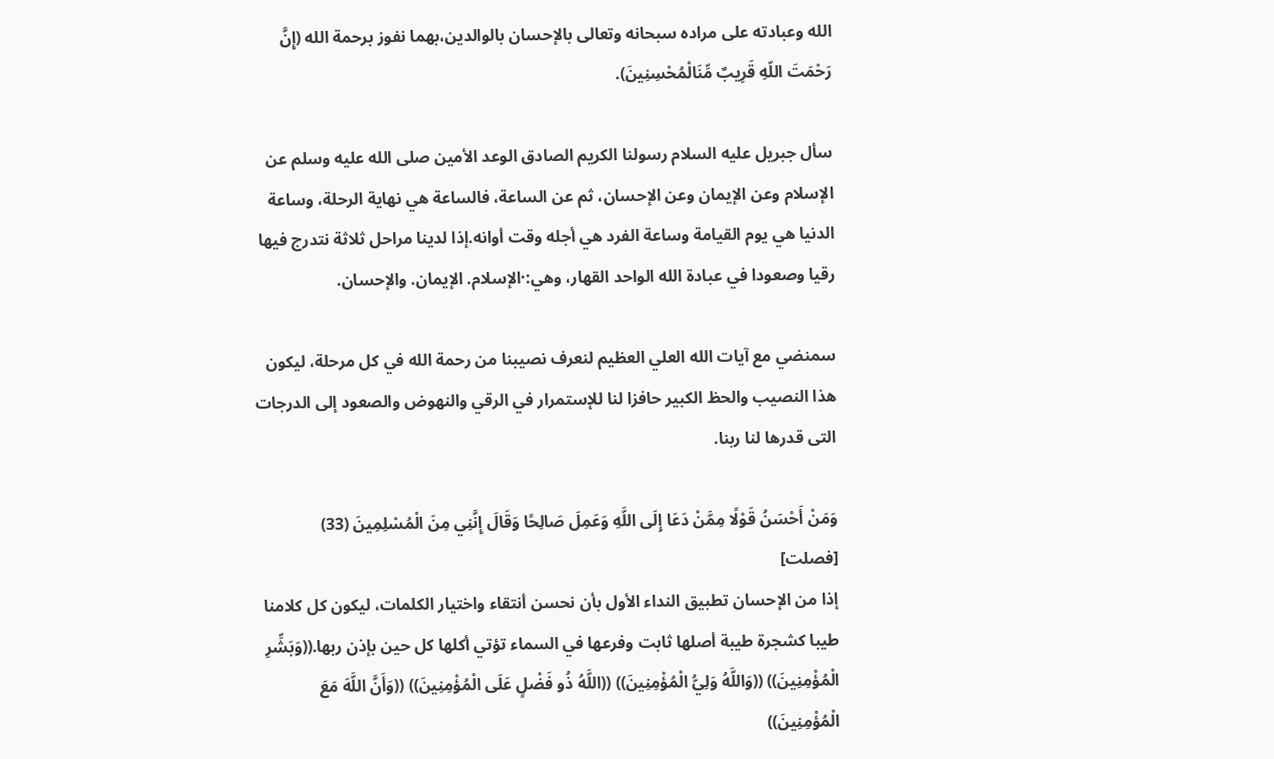الله وعبادته على مراده سبحانه وتعالى بالإحسان بالوالدين،بهما نفوز برحمة الله (إِنَّ رَحْمَتَ اللّهِ قَرِيبٌ مِّنَالْمُحْسِنِينَ).

سأل جبريل عليه السلام رسولنا الكريم الصادق الوعد الأمين صلى الله عليه وسلم عن الإسلام وعن الإيمان وعن الإحسان، ثم عن الساعة، فالساعة هي نهاية الرحلة، وساعة الدنيا هي يوم القيامة وساعة الفرد هي أجله وقت أوانه.إذا لدينا مراحل ثلاثة نتدرج فيها رقيا وصعودا في عبادة الله الواحد القهار، وهي:·الإسلام. الإيمان. والإحسان.

سمنضي مع آيات الله العلي العظيم لنعرف نصيبنا من رحمة الله في كل مرحلة، ليكون هذا النصيب والحظ الكبير حافزا لنا للإستمرار في الرقي والنهوض والصعود إلى الدرجات التى قدرها لنا ربنا.

وَمَنْ أَحْسَنُ قَوْلًا مِمَّنْ دَعَا إِلَى اللَّهِ وَعَمِلَ صَالِحًا وَقَالَ إِنَّنِي مِنَ الْمُسْلِمِينَ (33)
[فصلت]
إذا من الإحسان تطبيق النداء الأول بأن نحسن أنتقاء واختيار الكلمات، ليكون كل كلامنا طيبا كشجرة طيبة أصلها ثابت وفرعها في السماء تؤتي أكلها كل حين بإذن ربها.((وَبَشِّرِ الْمُؤْمِنِينَ)) ((وَاللَّهُ وَلِيُّ الْمُؤْمِنِينَ)) ((اللَّهُ ذُو فَضْلٍ عَلَى الْمُؤْمِنِينَ)) ((وَأَنَّ اللَّهَ مَعَ الْمُؤْمِنِينَ))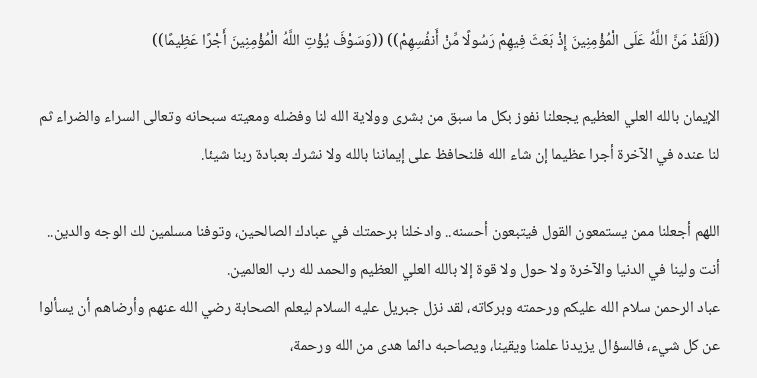((لَقَدْ مَنَّ اللَّهُ عَلَى الْمُؤْمِنِينَ إِذْ بَعَثَ فِيهِمْ رَسُولًا مِّنْ أَنفُسِهِمْ)) ((وَسَوْفَ يُؤْتِ اللَّهُ الْمُؤْمِنِينَ أَجْرًا عَظِيمًا))

الإيمان بالله العلي العظيم يجعلنا نفوز بكل ما سبق من بشرى وولاية الله لنا وفضله ومعيته سبحانه وتعالى السراء والضراء ثم لنا عنده في الآخرة أجرا عظيما إن شاء الله فلنحافظ على إيماننا بالله ولا نشرك بعبادة ربنا شيئا.

اللهم أجعلنا ممن يستمعون القول فيتبعون أحسنه.. وادخلنا برحمتك في عبادك الصالحين، وتوفنا مسلمين لك الوجه والدين.. أنت ولينا في الدنيا والآخرة ولا حول ولا قوة إلا بالله العلي العظيم والحمد لله رب العالمين.
عباد الرحمن سلام الله عليكم ورحمته وبركاته، لقد نزل جبريل عليه السلام ليعلم الصحابة رضي الله عنهم وأرضاهم أن يسألوا عن كل شيء، فالسؤال يزيدنا علمنا ويقينا، ويصاحبه دائما هدى من الله ورحمة،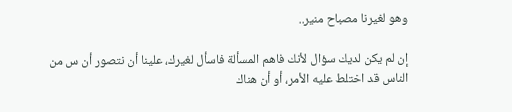وهو لغيرنا مصباح منير..

إن لم يكن لديك سؤال لأنك فاهم المسألة فاسأل لغيرك، علينا أن نتصور أن س من الناس قد اختلط عليه الأمر، أو أن هناك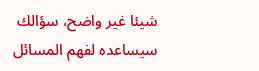شيئا غير واضح، سؤالك سيساعده لفهم المسائل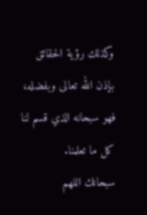وكذلك رؤية الحقائق بإذن الله تعالى وبفضله، فهو سبحانه الذي قسم لنا كل ما تعلمنا.
سبحانك اللهم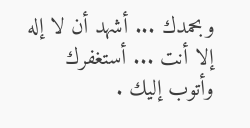وبحمدك ... أشهد أن لا إله إلا أنت ... أستغفرك وأتوب إليك .